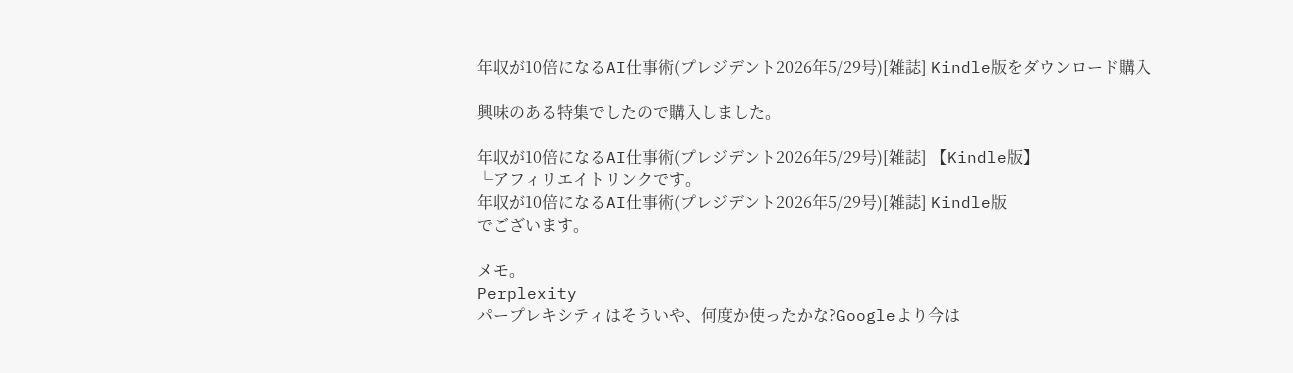年収が10倍になるAI仕事術(プレジデント2026年5/29号)[雑誌] Kindle版をダウンロード購入

興味のある特集でしたので購入しました。

年収が10倍になるAI仕事術(プレジデント2026年5/29号)[雑誌] 【Kindle版】
└アフィリエイトリンクです。
年収が10倍になるAI仕事術(プレジデント2026年5/29号)[雑誌] Kindle版
でございます。

メモ。
Perplexity
パープレキシティはそういや、何度か使ったかな?Googleより今は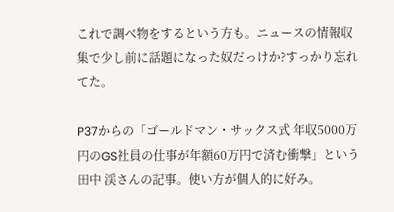これで調べ物をするという方も。ニュースの情報収集で少し前に話題になった奴だっけか?すっかり忘れてた。

P37からの「ゴールドマン・サックス式 年収5000万円のGS社員の仕事が年額60万円で済む衝撃」という田中 渓さんの記事。使い方が個人的に好み。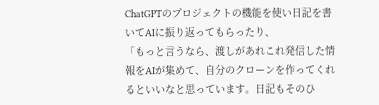ChatGPTのプロジェクトの機能を使い日記を書いてAIに振り返ってもらったり、
「もっと言うなら、渡しがあれこれ発信した情報をAIが集めて、自分のクローンを作ってくれるといいなと思っています。日記もそのひ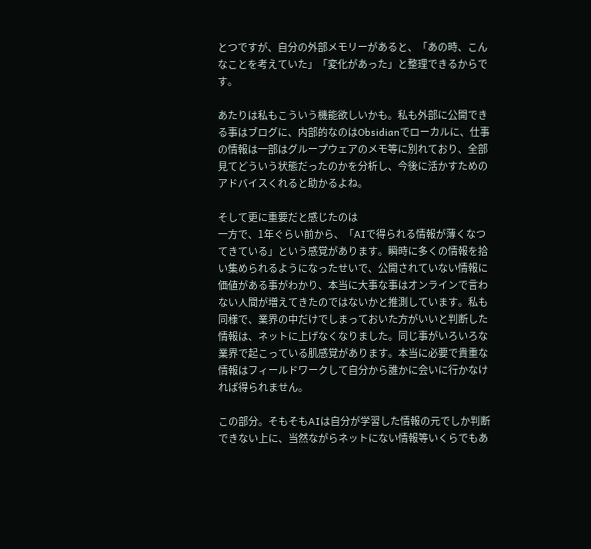とつですが、自分の外部メモリーがあると、「あの時、こんなことを考えていた」「変化があった」と整理できるからです。

あたりは私もこういう機能欲しいかも。私も外部に公開できる事はブログに、内部的なのはObsidianでローカルに、仕事の情報は一部はグループウェアのメモ等に別れており、全部見てどういう状態だったのかを分析し、今後に活かすためのアドバイスくれると助かるよね。

そして更に重要だと感じたのは
一方で、1年ぐらい前から、「AIで得られる情報が薄くなつてきている」という感覚があります。瞬時に多くの情報を拾い集められるようになったせいで、公開されていない情報に価値がある事がわかり、本当に大事な事はオンラインで言わない人間が増えてきたのではないかと推測しています。私も同様で、業界の中だけでしまっておいた方がいいと判断した情報は、ネットに上げなくなりました。同じ事がいろいろな業界で起こっている肌感覚があります。本当に必要で貴重な情報はフィールドワークして自分から誰かに会いに行かなければ得られません。

この部分。そもそもAIは自分が学習した情報の元でしか判断できない上に、当然ながらネットにない情報等いくらでもあ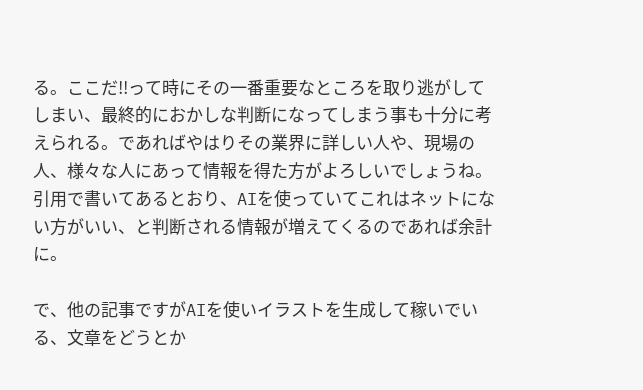る。ここだ!!って時にその一番重要なところを取り逃がしてしまい、最終的におかしな判断になってしまう事も十分に考えられる。であればやはりその業界に詳しい人や、現場の人、様々な人にあって情報を得た方がよろしいでしょうね。
引用で書いてあるとおり、AIを使っていてこれはネットにない方がいい、と判断される情報が増えてくるのであれば余計に。

で、他の記事ですがAIを使いイラストを生成して稼いでいる、文章をどうとか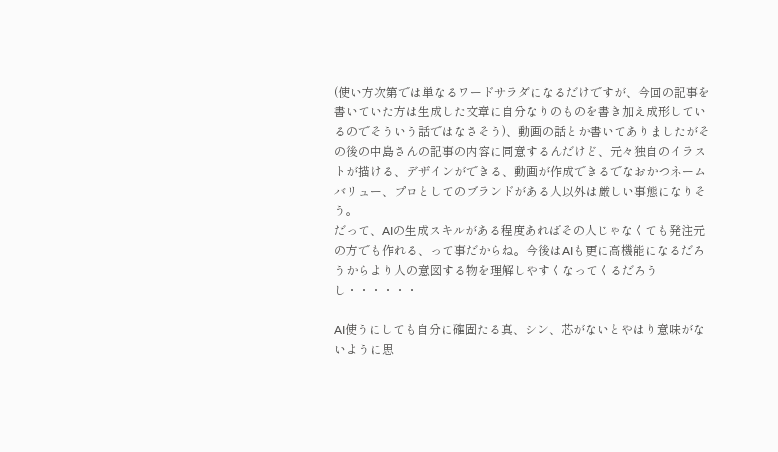(使い方次第では単なるワードサラダになるだけですが、今回の記事を書いていた方は生成した文章に自分なりのものを書き加え成形しているのでそういう話ではなさそう)、動画の話とか書いてありましたがその後の中島さんの記事の内容に同意するんだけど、元々独自のイラストが描ける、デザインができる、動画が作成できるでなおかつネームバリュー、プロとしてのブランドがある人以外は厳しい事態になりそう。
だって、AIの生成スキルがある程度あればその人じゃなくても発注元の方でも作れる、って事だからね。今後はAIも更に高機能になるだろうからより人の意図する物を理解しやすくなってくるだろうし・・・・・・

AI使うにしても自分に確固たる真、シン、芯がないとやはり意味がないように思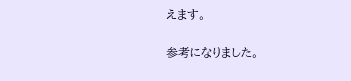えます。

参考になりました。